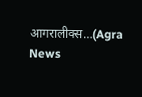आगरालीक्स…(Agra News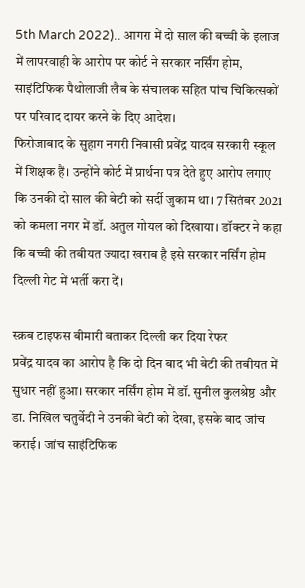5th March 2022).. आगरा में दो साल की बच्ची के इलाज में लापरवाही के आरोप पर कोर्ट ने सरकार नर्सिंग होम, साइंटिफिक पैथोलाजी लैब के संचालक सहित पांच चिकित्सकों पर परिवाद दायर करने के दिए आदेश।
फिरोजाबाद के सुहाग नगरी निवासी प्रवेंद्र यादव सरकारी स्कूल में शिक्षक हैं। उन्होंने कोर्ट में प्रार्थना पत्र देते हुए आरोप लगाए कि उनकी दो साल की बेटी को सर्दी जुकाम था। 7 सितंबर 2021 को कमला नगर में डॉ. अतुल गोयल को दिखाया। डॉक्टर ने कहा कि बच्ची की तबीयत ज्यादा खराब है इसे सरकार नर्सिंग होम दिल्ली गेट में भर्ती करा दें।

स्क्रब टाइफस बीमारी बताकर दिल्ली कर दिया रेफर
प्रवेंद्र यादव का आरोप है कि दो दिन बाद भी बेटी की तबीयत में सुधार नहीं हुआ। सरकार नर्सिंग होम में डॉ. सुनील कुलश्रेष्ठ और डा. निखिल चतुर्वेदी ने उनकी बेटी को देखा, इसके बाद जांच कराई। जांच साइंटिफिक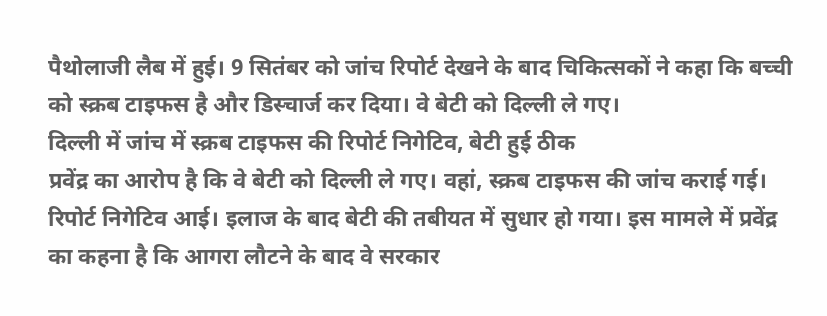पैथोलाजी लैब में हुई। 9 सितंबर को जांच रिपोर्ट देखने के बाद चिकित्सकों ने कहा कि बच्ची को स्क्रब टाइफस है और डिस्चार्ज कर दिया। वे बेटी को दिल्ली ले गए।
दिल्ली में जांच में स्क्रब टाइफस की रिपोर्ट निगेटिव, बेटी हुई ठीक
प्रवेंद्र का आरोप है कि वे बेटी को दिल्ली ले गए। वहां, स्क्रब टाइफस की जांच कराई गई। रिपोर्ट निगेटिव आई। इलाज के बाद बेटी की तबीयत में सुधार हो गया। इस मामले में प्रवेंद्र का कहना है कि आगरा लौटने के बाद वे सरकार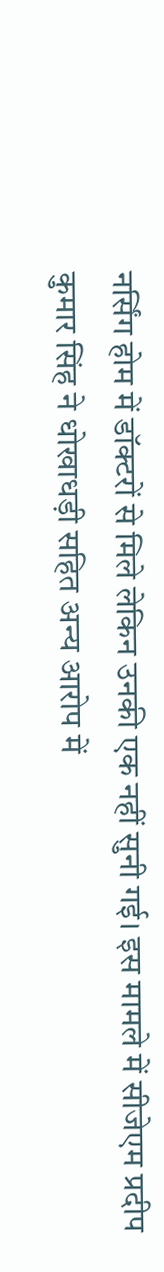नर्सिंग होम में डॉक्टरों से मिले लेकिन उनकी एक नहीं सुनी गई। इस मामले में सीजेएम प्रदीप कुमार सिंह ने धोखाधड़ी सहित अन्य आरोप में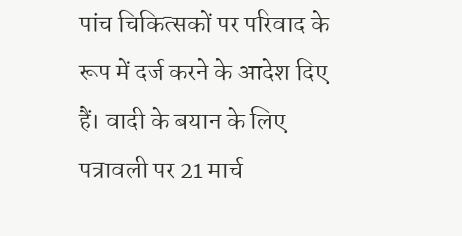पांच चिकित्सकों पर परिवाद के रूप में दर्ज करने के आदेश दिए हैं। वादी के बयान के लिए पत्रावली पर 21 मार्च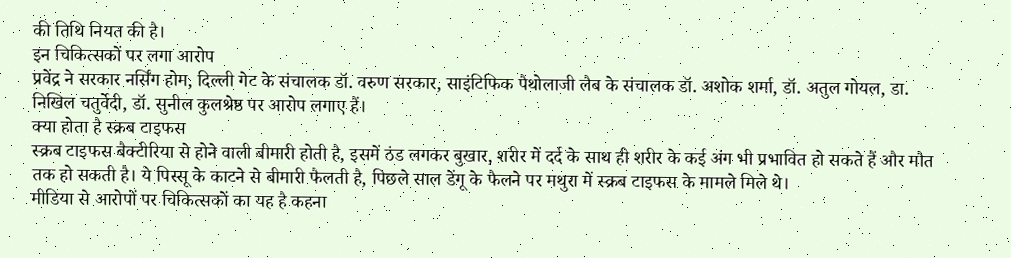की तिथि नियत की है।
इन चिकित्सकों पर लगा आरोप
प्रवेंद्र ने सरकार नर्सिंग होम, दिल्ली गेट के संचालक डॉ. वरुण सरकार, साइंटिफिक पैथोलाजी लैब के संचालक डॉ. अशोक शर्मा, डॉ. अतुल गोयल, डा. निखिल चतुर्वेदी, डॉ. सुनील कुलश्रेष्ठ पर आरोप लगाए हैं।
क्या होता है स्क्रब टाइफस
स्क्रब टाइफस बैक्टीरिया से होने वाली बीमारी होती है, इसमें ठंड लगकर बुखार, शरीर में दर्द के साथ ही शरीर के कई अंग भी प्रभावित हो सकते हैं और मौत तक हो सकती है। ये पिस्सू के काटने से बीमारी फैलती है, पिछले साल डेंगू के फैलने पर मथुरा में स्क्रब टाइफस के मामले मिले थे।
मीडिया से आरोपों पर चिकित्सकों का यह है कहना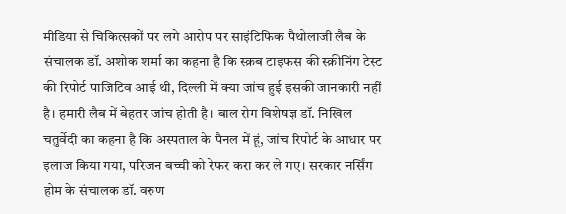मीडिया से चिकित्सकों पर लगे आरोप पर साइंटिफिक पैथोलाजी लैब के संचालक डॉ. अशोक शर्मा का कहना है कि स्क्रब टाइफस की स्क्रीनिंग टेस्ट की रिपोर्ट पाजिटिव आई थी, दिल्ली में क्या जांच हुई इसकी जानकारी नहीं है। हमारी लैब में बेहतर जांच होती है। बाल रोग विशेषज्ञ डॉ. निखिल चतुर्वेदी का कहना है कि अस्पताल के पैनल में हूं, जांच रिपोर्ट के आधार पर इलाज किया गया, परिजन बच्ची को रेफर करा कर ले गए। सरकार नर्सिंग होम के संचालक डॉ. वरुण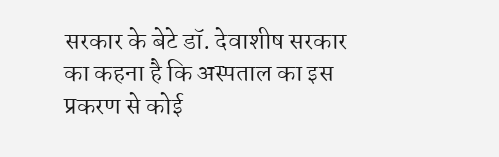सरकार के बेटे डॉ. देवाशीष सरकार का कहना है कि अस्पताल का इस प्रकरण से कोई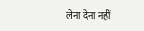लेना देना नहीं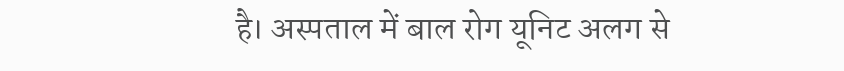है। अस्पताल में बाल रोग यूनिट अलग से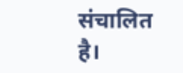संचालित है।